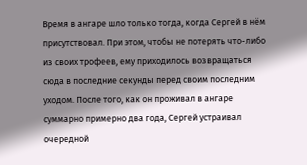Время в ангаре шло только тогда, когда Сергей в нём присутствовал. При этом, чтобы не потерять что-либо из своих трофеев, ему приходилось возвращаться сюда в последние секунды перед своим последним уходом. После того, как он проживал в ангаре суммарно примерно два года, Сергей устраивал очередной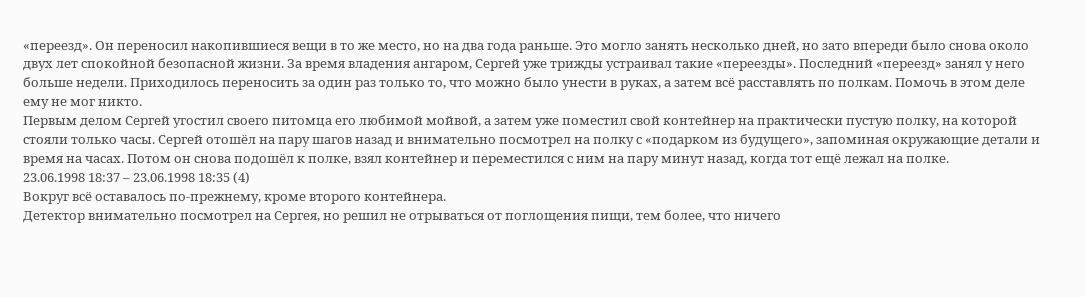«переезд». Он переносил накопившиеся вещи в то же место, но на два года раньше. Это могло занять несколько дней, но зато впереди было снова около двух лет спокойной безопасной жизни. За время владения ангаром, Сергей уже трижды устраивал такие «переезды». Последний «переезд» занял у него больше недели. Приходилось переносить за один раз только то, что можно было унести в руках, а затем всё расставлять по полкам. Помочь в этом деле ему не мог никто.
Первым делом Сергей угостил своего питомца его любимой мойвой, а затем уже поместил свой контейнер на практически пустую полку, на которой стояли только часы. Сергей отошёл на пару шагов назад и внимательно посмотрел на полку с «подарком из будущего», запоминая окружающие детали и время на часах. Потом он снова подошёл к полке, взял контейнер и переместился с ним на пару минут назад, когда тот ещё лежал на полке.
23.06.1998 18:37 – 23.06.1998 18:35 (4)
Вокруг всё оставалось по-прежнему, кроме второго контейнера.
Детектор внимательно посмотрел на Сергея, но решил не отрываться от поглощения пищи, тем более, что ничего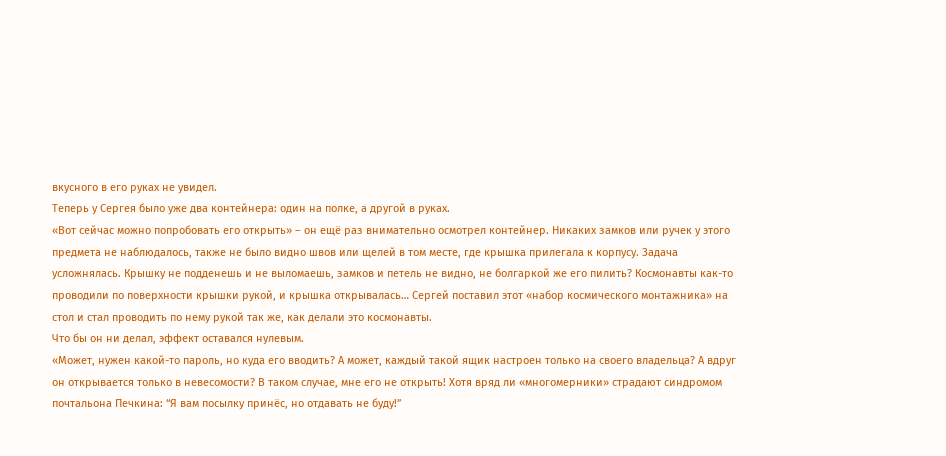вкусного в его руках не увидел.
Теперь у Сергея было уже два контейнера: один на полке, а другой в руках.
«Вот сейчас можно попробовать его открыть» – он ещё раз внимательно осмотрел контейнер. Никаких замков или ручек у этого предмета не наблюдалось, также не было видно швов или щелей в том месте, где крышка прилегала к корпусу. Задача усложнялась. Крышку не подденешь и не выломаешь, замков и петель не видно, не болгаркой же его пилить? Космонавты как-то проводили по поверхности крышки рукой, и крышка открывалась… Сергей поставил этот «набор космического монтажника» на стол и стал проводить по нему рукой так же, как делали это космонавты.
Что бы он ни делал, эффект оставался нулевым.
«Может, нужен какой-то пароль, но куда его вводить? А может, каждый такой ящик настроен только на своего владельца? А вдруг он открывается только в невесомости? В таком случае, мне его не открыть! Хотя вряд ли «многомерники» страдают синдромом почтальона Печкина: “Я вам посылку принёс, но отдавать не буду!”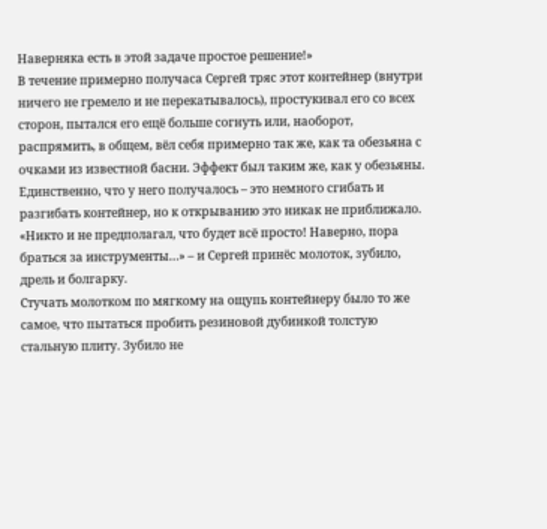Наверняка есть в этой задаче простое решение!»
В течение примерно получаса Сергей тряс этот контейнер (внутри ничего не гремело и не перекатывалось), простукивал его со всех сторон, пытался его ещё больше согнуть или, наоборот, распрямить, в общем, вёл себя примерно так же, как та обезьяна с очками из известной басни. Эффект был таким же, как у обезьяны. Единственно, что у него получалось – это немного сгибать и разгибать контейнер, но к открыванию это никак не приближало.
«Никто и не предполагал, что будет всё просто! Наверно, пора браться за инструменты…» – и Сергей принёс молоток, зубило, дрель и болгарку.
Стучать молотком по мягкому на ощупь контейнеру было то же самое, что пытаться пробить резиновой дубинкой толстую стальную плиту. Зубило не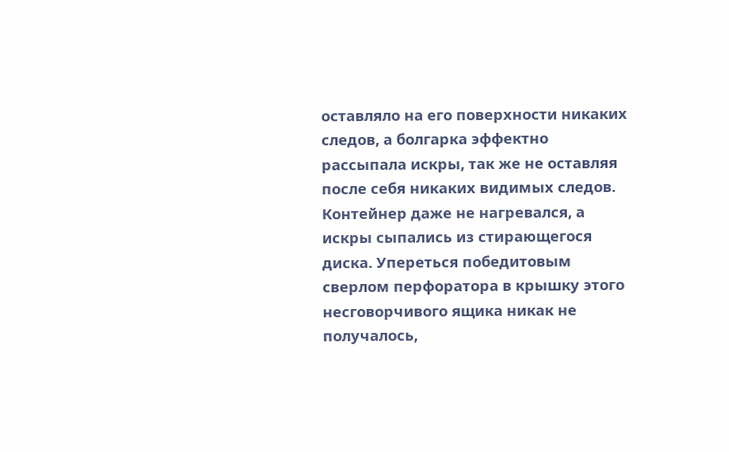оставляло на его поверхности никаких следов, а болгарка эффектно рассыпала искры, так же не оставляя после себя никаких видимых следов. Контейнер даже не нагревался, а искры сыпались из стирающегося диска. Упереться победитовым сверлом перфоратора в крышку этого несговорчивого ящика никак не получалось,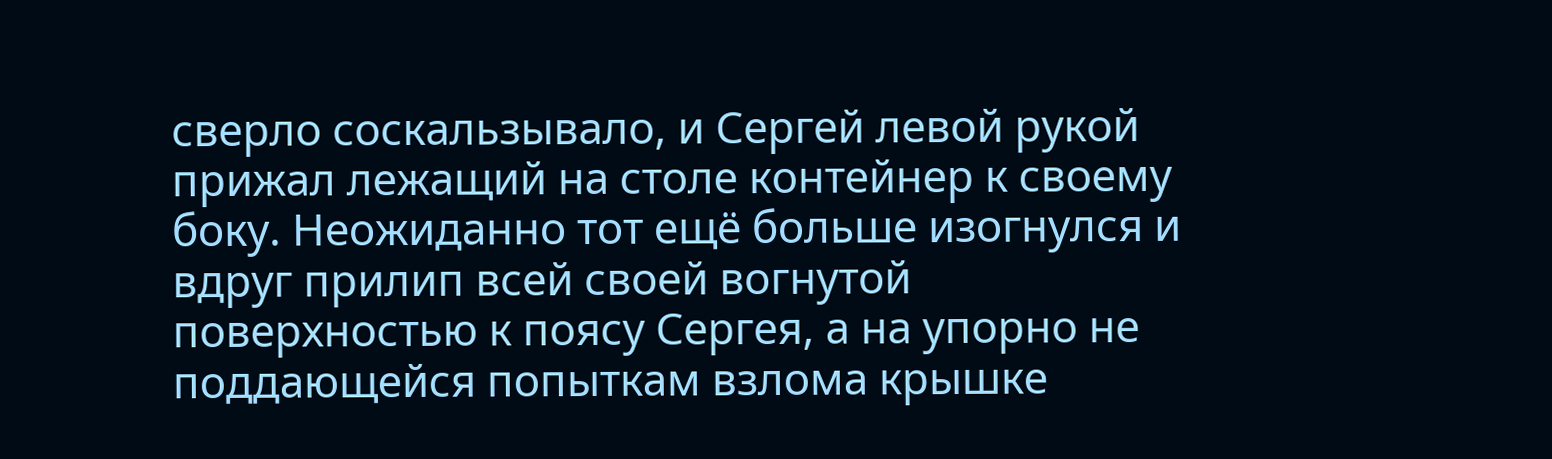сверло соскальзывало, и Сергей левой рукой прижал лежащий на столе контейнер к своему боку. Неожиданно тот ещё больше изогнулся и вдруг прилип всей своей вогнутой поверхностью к поясу Сергея, а на упорно не поддающейся попыткам взлома крышке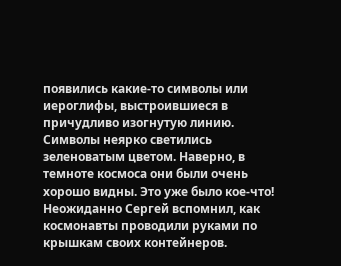появились какие-то символы или иероглифы, выстроившиеся в причудливо изогнутую линию. Символы неярко светились зеленоватым цветом. Наверно, в темноте космоса они были очень хорошо видны. Это уже было кое-что! Неожиданно Сергей вспомнил, как космонавты проводили руками по крышкам своих контейнеров.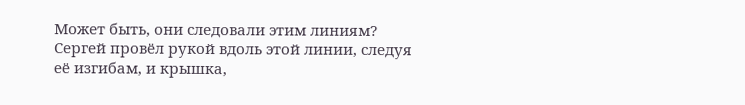Может быть, они следовали этим линиям?
Сергей провёл рукой вдоль этой линии, следуя её изгибам, и крышка,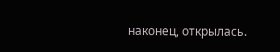наконец, открылась.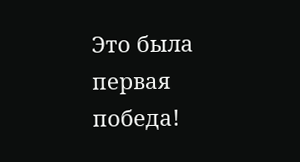Это была первая победа!